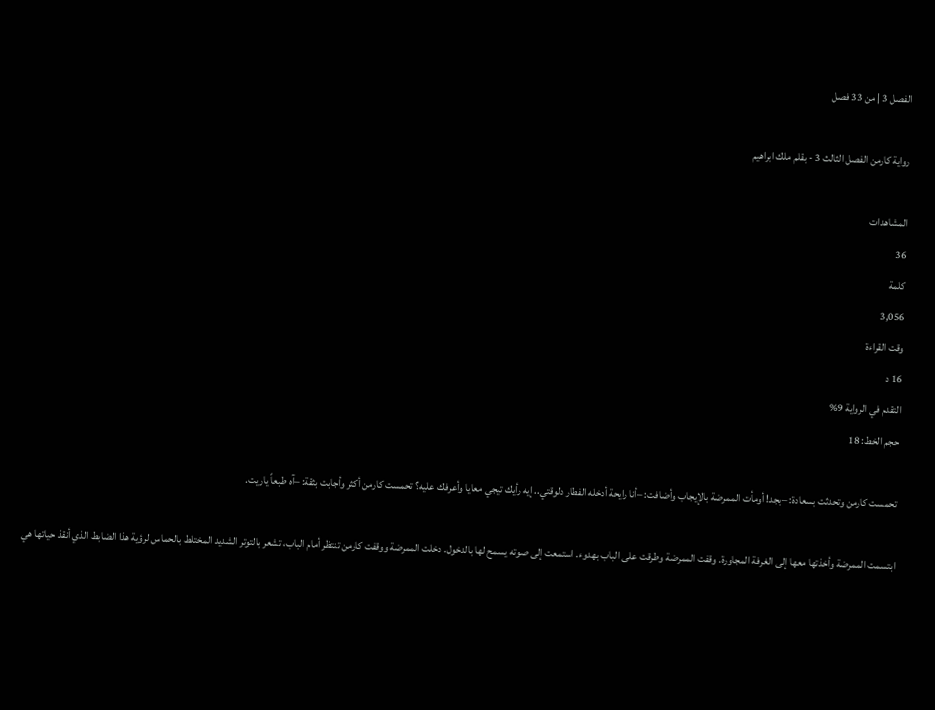الفصل 3 | من 33 فصل

رواية كارمن الفصل الثالث 3 - بقلم ملك ابراهيم

المشاهدات
36
كلمة
3,056
وقت القراءة
16 د
التقدم في الرواية 9%
حجم الخط: 18

تحمست كارمن وتحدثت بسعادة: –بجد! أومأت الممرضة بالإيجاب وأضافت: –أنا رايحة أدخله الفطار دلوقتي.. إيه رأيك تيجي معايا وأعرفك عليه؟ تحمست كارمن أكثر وأجابت بثقة: –آه طبعاً ياريت.

ابتسمت الممرضة وأخذتها معها إلى الغرفة المجاورة. وقفت الممرضة وطرقت على الباب بهدوء. استمعت إلى صوته يسمح لها بالدخول. دخلت الممرضة ووقفت كارمن تنتظر أمام الباب، تشعر بالتوتر الشديد المختلط بالحماس لرؤية هذا الضابط الذي أنقذ حياتها هي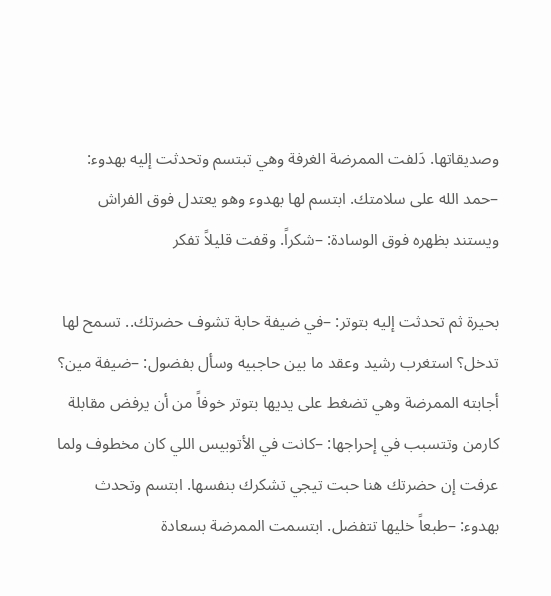وصديقاتها. دَلفت الممرضة الغرفة وهي تبتسم وتحدثت إليه بهدوء: –حمد الله على سلامتك. ابتسم لها بهدوء وهو يعتدل فوق الفراش ويستند بظهره فوق الوسادة: –شكراً. وقفت قليلاً تفكر

بحيرة ثم تحدثت إليه بتوتر: –في ضيفة حابة تشوف حضرتك.. تسمح لها تدخل؟ استغرب رشيد وعقد ما بين حاجبيه وسأل بفضول: –ضيفة مين؟ أجابته الممرضة وهي تضغط على يديها بتوتر خوفاً من أن يرفض مقابلة كارمن وتتسبب في إحراجها: –كانت في الأتوبيس اللي كان مخطوف ولما عرفت إن حضرتك هنا حبت تيجي تشكرك بنفسها. ابتسم وتحدث بهدوء: –طبعاً خليها تتفضل. ابتسمت الممرضة بسعادة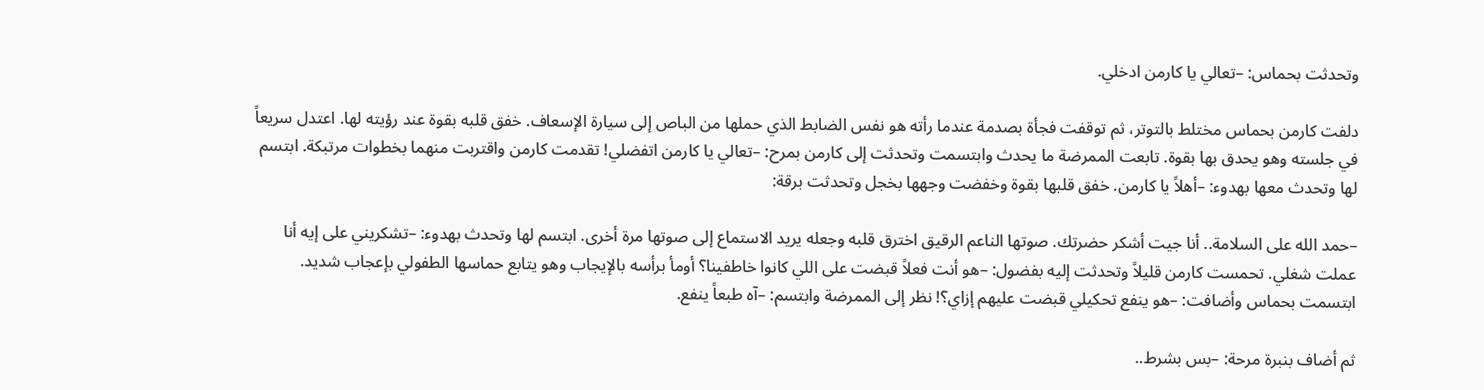وتحدثت بحماس: –تعالي يا كارمن ادخلي.

دلفت كارمن بحماس مختلط بالتوتر، ثم توقفت فجأة بصدمة عندما رأته هو نفس الضابط الذي حملها من الباص إلى سيارة الإسعاف. خفق قلبه بقوة عند رؤيته لها. اعتدل سريعاً في جلسته وهو يحدق بها بقوة. تابعت الممرضة ما يحدث وابتسمت وتحدثت إلى كارمن بمرح: –تعالي يا كارمن اتفضلي! تقدمت كارمن واقتربت منهما بخطوات مرتبكة. ابتسم لها وتحدث معها بهدوء: –أهلاً يا كارمن. خفق قلبها بقوة وخفضت وجهها بخجل وتحدثت برقة:

–حمد الله على السلامة.. أنا جيت أشكر حضرتك. صوتها الناعم الرقيق اخترق قلبه وجعله يريد الاستماع إلى صوتها مرة أخرى. ابتسم لها وتحدث بهدوء: –تشكريني على إيه أنا عملت شغلي. تحمست كارمن قليلاً وتحدثت إليه بفضول: –هو أنت فعلاً قبضت على اللي كانوا خاطفينا؟ أومأ برأسه بالإيجاب وهو يتابع حماسها الطفولي بإعجاب شديد. ابتسمت بحماس وأضافت: –هو ينفع تحكيلي قبضت عليهم إزاي؟! نظر إلى الممرضة وابتسم: –آه طبعاً ينفع.

ثم أضاف بنبرة مرحة: –بس بشرط..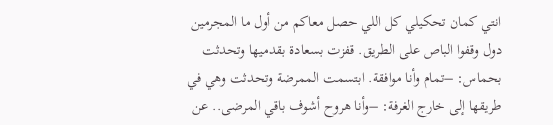انتي كمان تحكيلي كل اللي حصل معاكم من أول ما المجرمين دول وقفوا الباص على الطريق. قفزت بسعادة بقدميها وتحدثت بحماس: –تمام وأنا موافقة. ابتسمت الممرضة وتحدثت وهي في طريقها إلى خارج الغرفة: –وأنا هروح أشوف باقي المرضى.. عن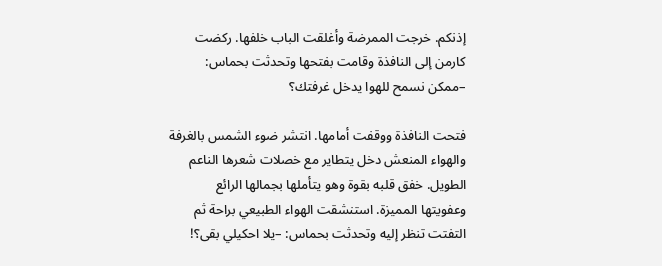إذنكم. خرجت الممرضة وأغلقت الباب خلفها. ركضت كارمن إلى النافذة وقامت بفتحها وتحدثت بحماس: –ممكن نسمح للهوا يدخل غرفتك؟

فتحت النافذة ووقفت أمامها. انتشر ضوء الشمس بالغرفة والهواء المنعش دخل يتطاير مع خصلات شعرها الناعم الطويل. خفق قلبه بقوة وهو يتأملها بجمالها الرائع وعفويتها المميزة. استنشقت الهواء الطبيعي براحة ثم التفتت تنظر إليه وتحدثت بحماس: –يلا احكيلي بقى؟!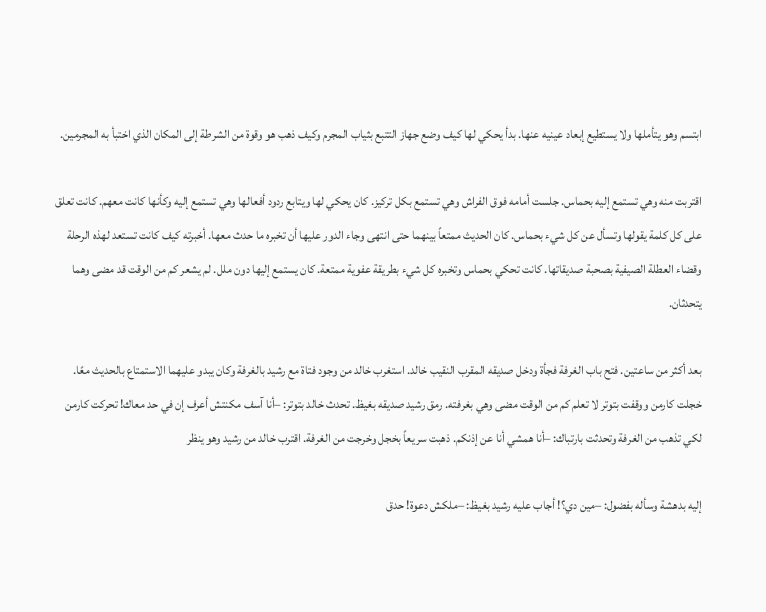ابتسم وهو يتأملها ولا يستطيع إبعاد عينيه عنها. بدأ يحكي لها كيف وضع جهاز التتبع بثياب المجرم وكيف ذهب هو وقوة من الشرطة إلى المكان الذي اختبأ به المجرمين.

اقتربت منه وهي تستمع إليه بحماس. جلست أمامه فوق الفراش وهي تستمع بكل تركيز. كان يحكي لها ويتابع ردود أفعالها وهي تستمع إليه وكأنها كانت معهم. كانت تعلق على كل كلمة يقولها وتسأل عن كل شيء بحماس. كان الحديث ممتعاً بينهما حتى انتهى وجاء الدور عليها أن تخبره ما حدث معها. أخبرته كيف كانت تستعد لهذه الرحلة وقضاء العطلة الصيفية بصحبة صديقاتها. كانت تحكي بحماس وتخبره كل شيء بطريقة عفوية ممتعة. كان يستمع إليها دون ملل. لم يشعر كم من الوقت قد مضى وهما يتحدثان.

بعد أكثر من ساعتين. فتح باب الغرفة فجأة ودخل صديقه المقرب النقيب خالد. استغرب خالد من وجود فتاة مع رشيد بالغرفة وكان يبدو عليهما الاستمتاع بالحديث معًا. خجلت كارمن ووقفت بتوتر لا تعلم كم من الوقت مضى وهي بغرفته. رمق رشيد صديقه بغيظ. تحدث خالد بتوتر: –أنا آسف مكنتش أعرف إن في حد معاك! تحركت كارمن لكي تذهب من الغرفة وتحدثت بارتباك: –أنا همشي أنا عن إذنكم. ذهبت سريعاً بخجل وخرجت من الغرفة. اقترب خالد من رشيد وهو ينظر

إليه بدهشة وسأله بفضول: –مين دي؟! أجاب عليه رشيد بغيظ: –ملكش دعوة! حدق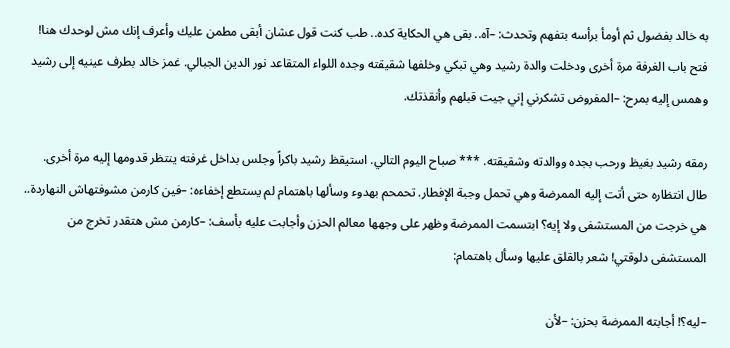به خالد بفضول ثم أومأ برأسه بتفهم وتحدث: –آه.. بقى هي الحكاية كده.. طب كنت قول عشان أبقى مطمن عليك وأعرف إنك مش لوحدك هنا! فتح باب الغرفة مرة أخرى ودخلت والدة رشيد وهي تبكي وخلفها شقيقته وجده اللواء المتقاعد نور الدين الجبالي. غمز خالد بطرف عينيه إلى رشيد وهمس إليه بمرح: –المفروض تشكرني إني جيت قبلهم وأنقذتك.

رمقه رشيد بغيظ ورحب بجده ووالدته وشقيقته. *** صباح اليوم التالي. استيقظ رشيد باكراً وجلس بداخل غرفته ينتظر قدومها إليه مرة أخرى. طال انتظاره حتى أتت إليه الممرضة وهي تحمل وجبة الإفطار. تحمحم بهدوء وسألها باهتمام لم يستطع إخفاءه: –فين كارمن مشوفتهاش النهاردة.. هي خرجت من المستشفى ولا إيه؟ ابتسمت الممرضة وظهر على وجهها معالم الحزن وأجابت عليه بأسف: –كارمن مش هتقدر تخرج من المستشفى دلوقتي! شعر بالقلق عليها وسأل باهتمام:

–ليه؟! أجابته الممرضة بحزن: –لأن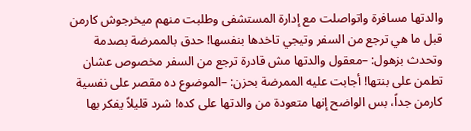والدتها مسافرة واتواصلت مع إدارة المستشفى وطلبت منهم ميخرجوش كارمن قبل ما هي ترجع من السفر وتيجي تاخدها بنفسها! حدق بالممرضة بصدمة وتحدث بزهول: –معقول والدتها مش قادرة ترجع من السفر مخصوص عشان تطمن على بنتها! أجابت عليه الممرضة بحزن: –الموضوع ده مقصر على نفسية كارمن جداً، بس الواضح إنها متعودة من والدتها على كده! شرد قليلاً يفكر بها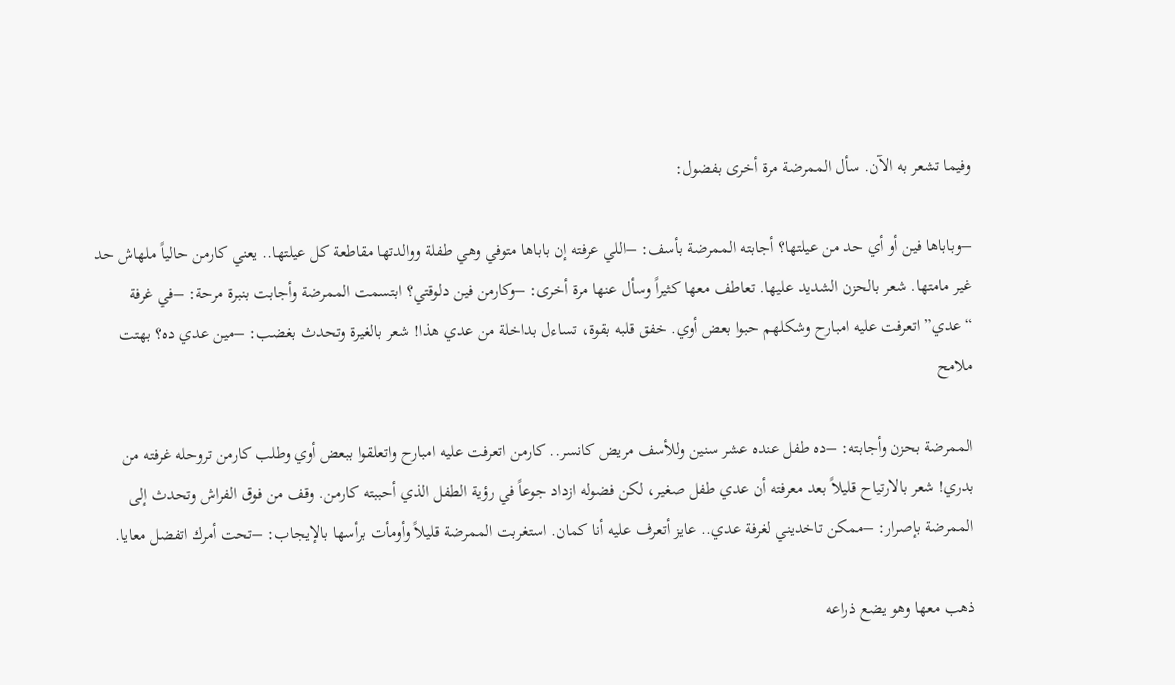وفيما تشعر به الآن. سأل الممرضة مرة أخرى بفضول:

–وباباها فين أو أي حد من عيلتها؟ أجابته الممرضة بأسف: –اللي عرفته إن باباها متوفي وهي طفلة ووالدتها مقاطعة كل عيلتها.. يعني كارمن حالياً ملهاش حد غير مامتها. شعر بالحزن الشديد عليها. تعاطف معها كثيراً وسأل عنها مرة أخرى: –وكارمن فين دلوقتي؟ ابتسمت الممرضة وأجابت بنبرة مرحة: –في غرفة “عدي” اتعرفت عليه امبارح وشكلهم حبوا بعض أوي. خفق قلبه بقوة، تساءل بداخلة من عدي هذا! شعر بالغيرة وتحدث بغضب: –مين عدي ده؟ بهتت ملامح

الممرضة بحزن وأجابته: –ده طفل عنده عشر سنين وللأسف مريض كانسر.. كارمن اتعرفت عليه امبارح واتعلقوا ببعض أوي وطلب كارمن تروحله غرفته من بدري! شعر بالارتياح قليلاً بعد معرفته أن عدي طفل صغير، لكن فضوله ازداد جوعاً في رؤية الطفل الذي أحببته كارمن. وقف من فوق الفراش وتحدث إلى الممرضة بإصرار: –ممكن تاخديني لغرفة عدي.. عايز أتعرف عليه أنا كمان. استغربت الممرضة قليلاً وأومأت برأسها بالإيجاب: –تحت أمرك اتفضل معايا.

ذهب معها وهو يضع ذراعه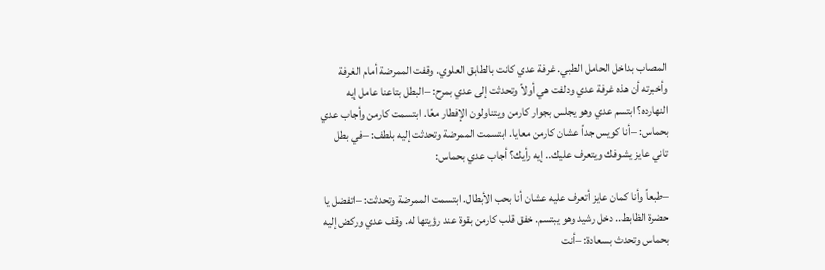المصاب بداخل الحامل الطبي. غرفة عدي كانت بالطابق العلوي. وقفت الممرضة أمام الغرفة وأخبرته أن هذه غرفة عدي ودلفت هي أولاً وتحدثت إلى عدي بمرح: –البطل بتاعنا عامل إيه النهارده؟ ابتسم عدي وهو يجلس بجوار كارمن ويتناولون الإفطار معًا. ابتسمت كارمن وأجاب عدي بحماس: –أنا كويس جداً عشان كارمن معايا. ابتسمت الممرضة وتحدثت إليه بلطف: –في بطل تاني عايز يشوفك ويتعرف عليك.. إيه رأيك؟ أجاب عدي بحماس:

–طبعاً وأنا كمان عايز أتعرف عليه عشان أنا بحب الأبطال. ابتسمت الممرضة وتحدثت: –اتفضل يا حضرة الظابط.. دخل رشيد وهو يبتسم. خفق قلب كارمن بقوة عند رؤيتها له. وقف عدي وركض إليه بحماس وتحدث بسعادة: –أنت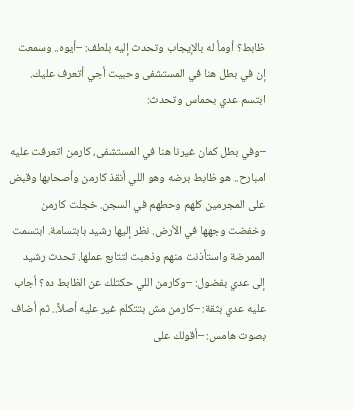ظابط؟ أومأ له بالإيجاب وتحدث إليه بلطف: –أيوه.. وسمعت إن في بطل هنا في المستشفى وحبيت أجي أتعرف عليك. ابتسم عدي بحماس وتحدث:

–وفي بطل كمان غيرنا هنا في المستشفى، كارمن اتعرفت عليه امبارح.. هو ظابط برضه وهو اللي أنقذ كارمن وأصحابها وقبض على المجرمين كلهم وحطهم في السجن. خجلت كارمن وخفضت وجهها في الأرض. نظر إليها رشيد بابتسامة. ابتسمت الممرضة واستأذنت منهم وذهبت لتتابع عملها. تحدث رشيد إلى عدي بفضول: –وكارمن اللي حكتلك عن الظابط ده؟ أجاب عليه عدي بثقة: –كارمن مش بتتكلم غير عليه أصلاً.. ثم أضاف بصوت هامس: –أقولك على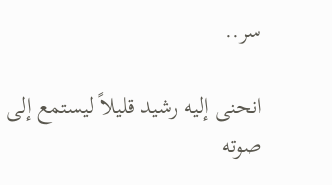سر..

انحنى إليه رشيد قليلاً ليستمع إلى صوته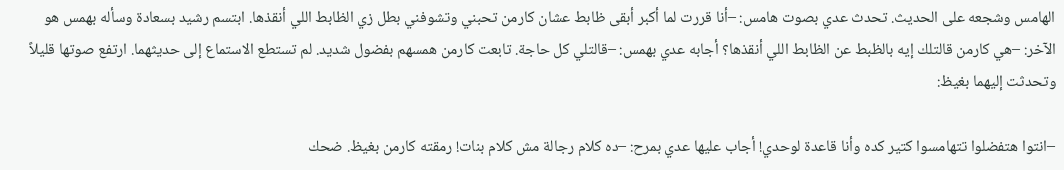الهامس وشجعه على الحديث. تحدث عدي بصوت هامس: –أنا قررت لما أكبر أبقى ظابط عشان كارمن تحبني وتشوفني بطل زي الظابط اللي أنقذها. ابتسم رشيد بسعادة وسأله بهمس هو الآخر: –هي كارمن قالتلك إيه بالظبط عن الظابط اللي أنقذها؟ أجابه عدي بهمس: –قالتلي كل حاجة. تابعت كارمن همسهم بفضول شديد. لم تستطع الاستماع إلى حديثهما. ارتفع صوتها قليلاً وتحدثت إليهما بغيظ:

–انتوا هتفضلوا تتهامسوا كتير كده وأنا قاعدة لوحدي! أجاب عليها عدي بمرح: –ده كلام رجالة مش كلام بنات! رمقته كارمن بغيظ. ضحك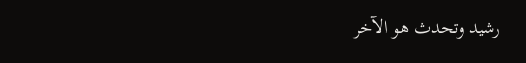رشيد وتحدث هو الآخر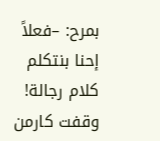بمرح: –فعلاً إحنا بنتكلم كلام رجالة! وقفت كارمن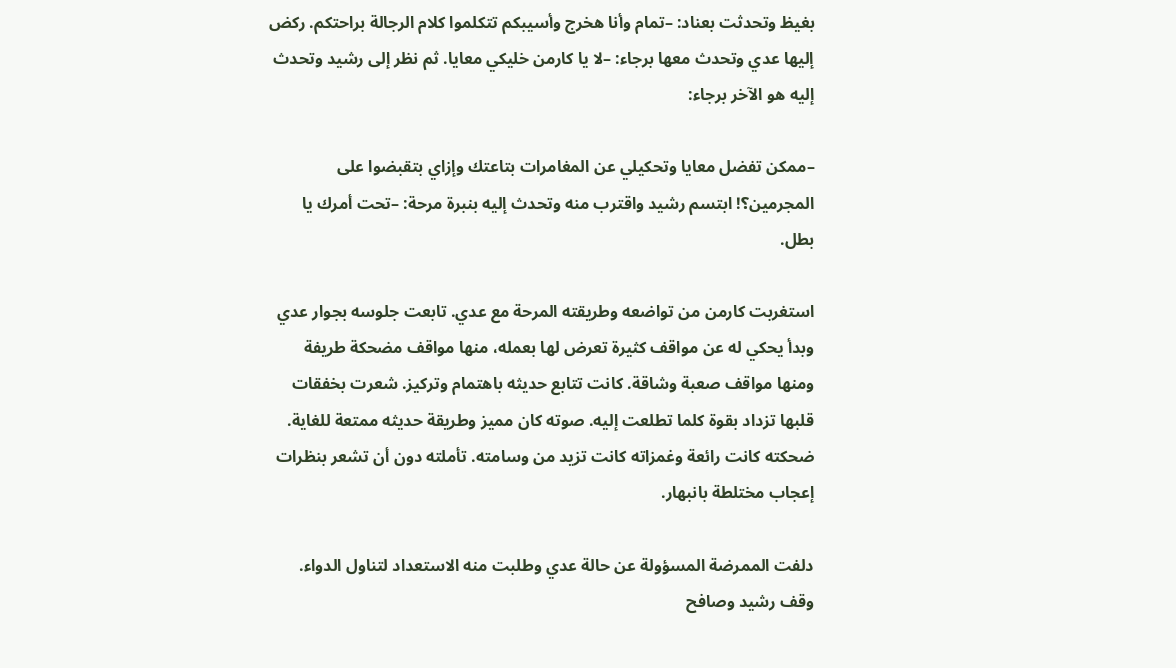بغيظ وتحدثت بعناد: –تمام وأنا هخرج وأسيبكم تتكلموا كلام الرجالة براحتكم. ركض إليها عدي وتحدث معها برجاء: –لا يا كارمن خليكي معايا. ثم نظر إلى رشيد وتحدث إليه هو الآخر برجاء:

–ممكن تفضل معايا وتحكيلي عن المغامرات بتاعتك وإزاي بتقبضوا على المجرمين؟! ابتسم رشيد واقترب منه وتحدث إليه بنبرة مرحة: –تحت أمرك يا بطل.

استغربت كارمن من تواضعه وطريقته المرحة مع عدي. تابعت جلوسه بجوار عدي وبدأ يحكي له عن مواقف كثيرة تعرض لها بعمله، منها مواقف مضحكة طريفة ومنها مواقف صعبة وشاقة. كانت تتابع حديثه باهتمام وتركيز. شعرت بخفقات قلبها تزداد بقوة كلما تطلعت إليه. صوته كان مميز وطريقة حديثه ممتعة للغاية. ضحكته كانت رائعة وغمزاته كانت تزيد من وسامته. تأملته دون أن تشعر بنظرات إعجاب مختلطة بانبهار.

دلفت الممرضة المسؤولة عن حالة عدي وطلبت منه الاستعداد لتناول الدواء. وقف رشيد وصافح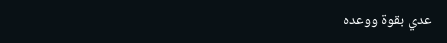عدي بقوة ووعده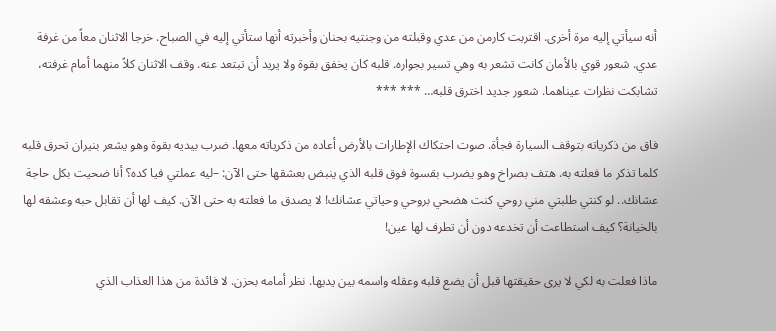أنه سيأتي إليه مرة أخرى. اقتربت كارمن من عدي وقبلته من وجنتيه بحنان وأخبرته أنها ستأتي إليه في الصباح. خرجا الاثنان معاً من غرفة عدي. شعور قوي بالأمان كانت تشعر به وهي تسير بجواره. قلبه كان يخفق بقوة ولا يريد أن تبتعد عنه. وقف الاثنان كلاً منهما أمام غرفته، تشابكت نظرات عيناهما. شعور جديد اخترق قلبه… *** ***

فاق من ذكرياته بتوقف السيارة فجأة. صوت احتكاك الإطارات بالأرض أعاده من ذكرياته معها. ضرب بيديه بقوة وهو يشعر بنيران تحرق قلبه كلما تذكر ما فعلته به. هتف بصراخ وهو يضرب بقسوة فوق قلبه الذي ينبض بعشقها حتى الآن: –ليه عملتي فيا كده؟ أنا ضحيت بكل حاجة عشانك.. لو كنتي طلبتي مني روحي كنت هضحي بروحي وحياتي عشانك! لا يصدق ما فعلته به حتى الآن. كيف لها أن تقابل حبه وعشقه لها بالخيانة؟ كيف استطاعت أن تخدعه دون أن تطرف لها عين!

ماذا فعلت به لكي لا يرى حقيقتها قبل أن يضع قلبه وعقله واسمه بين يديها. نظر أمامه بحزن. لا فائدة من هذا العذاب الذي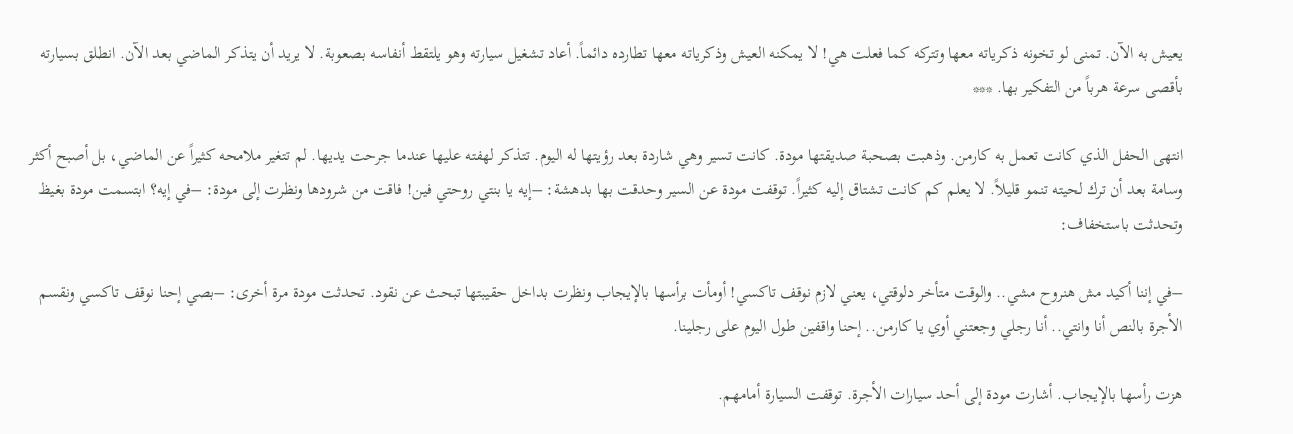يعيش به الآن. تمنى لو تخونه ذكرياته معها وتتركه كما فعلت هي! لا يمكنه العيش وذكرياته معها تطارده دائماً. أعاد تشغيل سيارته وهو يلتقط أنفاسه بصعوبة. لا يريد أن يتذكر الماضي بعد الآن. انطلق بسيارته بأقصى سرعة هرباً من التفكير بها. ***

انتهى الحفل الذي كانت تعمل به كارمن. وذهبت بصحبة صديقتها مودة. كانت تسير وهي شاردة بعد رؤيتها له اليوم. تتذكر لهفته عليها عندما جرحت يديها. لم تتغير ملامحه كثيراً عن الماضي، بل أصبح أكثر وسامة بعد أن ترك لحيته تنمو قليلاً. لا يعلم كم كانت تشتاق إليه كثيراً. توقفت مودة عن السير وحدقت بها بدهشة: –إيه يا بنتي روحتي فين! فاقت من شرودها ونظرت إلى مودة: –في إيه؟ ابتسمت مودة بغيظ وتحدثت باستخفاف:

–في إننا أكيد مش هنروح مشي.. والوقت متأخر دلوقتي، يعني لازم نوقف تاكسي! أومأت برأسها بالإيجاب ونظرت بداخل حقيبتها تبحث عن نقود. تحدثت مودة مرة أخرى: –بصي إحنا نوقف تاكسي ونقسم الأجرة بالنص أنا وانتي.. أنا رجلي وجعتني أوي يا كارمن.. إحنا واقفين طول اليوم على رجلينا.

هزت رأسها بالإيجاب. أشارت مودة إلى أحد سيارات الأجرة. توقفت السيارة أمامهم.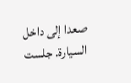صعدا إلى داخل السيارة. جلست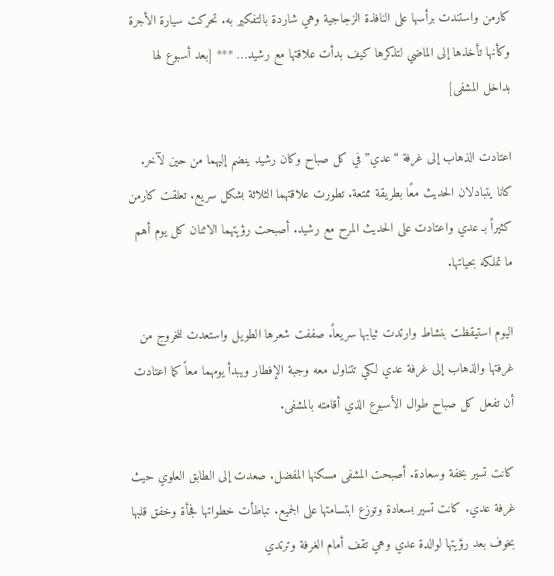كارمن واستندت برأسها على النافذة الزجاجية وهي شاردة بالتفكير به. تحركت سيارة الأجرة وكأنها تأخذها إلى الماضي لتذكرها كيف بدأت علاقتها مع رشيد… *** [بعد أسبوع لها بداخل المشفى]

اعتادت الذهاب إلى غرفة “عدي” في كل صباح وكان رشيد ينضم إليهما من حين لآخر. كانا يتبادلان الحديث معًا بطريقة ممتعة. تطورت علاقتهما الثلاثة بشكل سريع. تعلقت كارمن كثيراً بـ عدي واعتادت على الحديث المرح مع رشيد. أصبحت رؤيتهما الاثنان كل يوم أهم ما تملكه بحياتها.

اليوم استيقظت بنشاط وارتدت ثيابها سريعاً. صففت شعرها الطويل واستعدت للخروج من غرفتها والذهاب إلى غرفة عدي لكي تتناول معه وجبة الإفطار ويبدأ يومهما معاً كما اعتادت أن تفعل كل صباح طوال الأسبوع الذي أقامته بالمشفى.

كانت تسير بخفة وسعادة. أصبحت المشفى مسكنها المفضل. صعدت إلى الطابق العلوي حيث غرفة عدي. كانت تسير بسعادة وتوزع ابتسامتها على الجميع. تباطأت خطواتها فجأة وخفق قلبها بخوف بعد رؤيتها لوالدة عدي وهي تقف أمام الغرفة وترتدي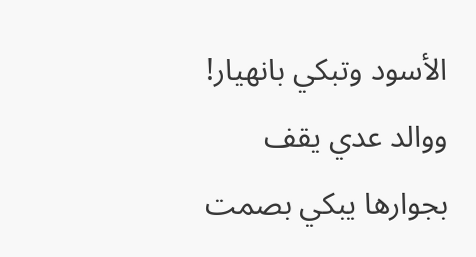الأسود وتبكي بانهيار! ووالد عدي يقف بجوارها يبكي بصمت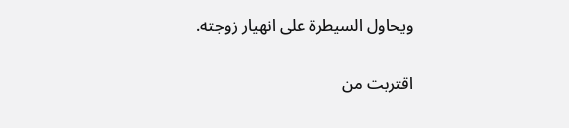ويحاول السيطرة على انهيار زوجته.

اقتربت من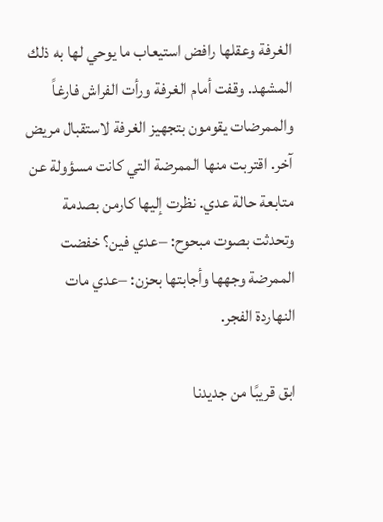الغرفة وعقلها رافض استيعاب ما يوحي لها به ذلك المشهد. وقفت أمام الغرفة ورأت الفراش فارغاً والممرضات يقومون بتجهيز الغرفة لاستقبال مريض آخر. اقتربت منها الممرضة التي كانت مسؤولة عن متابعة حالة عدي. نظرت إليها كارمن بصدمة وتحدثت بصوت مبحوح: –عدي فين؟ خفضت الممرضة وجهها وأجابتها بحزن: –عدي مات النهاردة الفجر.

ابق قريبًا من جديدنا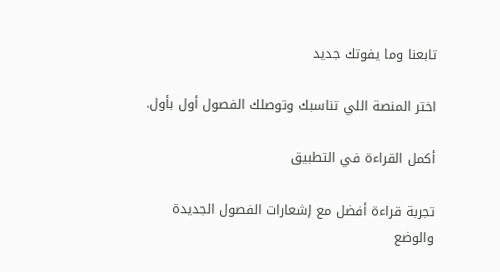تابعنا وما يفوتك جديد

اختر المنصة اللي تناسبك وتوصلك الفصول أول بأول.

أكمل القراءة في التطبيق

تجربة قراءة أفضل مع إشعارات الفصول الجديدة والوضع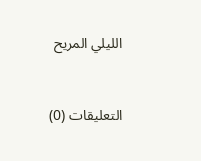الليلي المريح



التعليقات (0)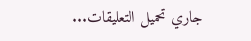جاري تحميل التعليقات...